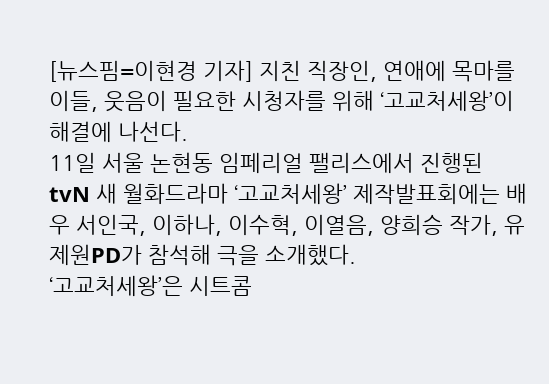[뉴스핌=이현경 기자] 지친 직장인, 연애에 목마를 이들, 웃음이 필요한 시청자를 위해 ‘고교처세왕’이 해결에 나선다.
11일 서울 논현동 임페리얼 팰리스에서 진행된 tvN 새 월화드라마 ‘고교처세왕’ 제작발표회에는 배우 서인국, 이하나, 이수혁, 이열음, 양희승 작가, 유제원PD가 참석해 극을 소개했다.
‘고교처세왕’은 시트콤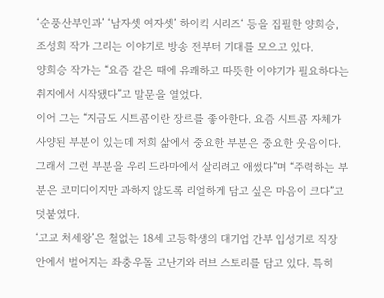‘순풍산부인과’ ‘남자셋 여자셋’ 하이킥 시리즈‘ 등을 집필한 양희승, 조성희 작가 그리는 이야기로 방송 전부터 기대를 모으고 있다.
양희승 작가는 “요즘 같은 때에 유쾌하고 따뜻한 이야기가 필요하다는 취지에서 시작됐다”고 말문을 열었다.
이어 그는 “지금도 시트콤이란 장르를 좋아한다. 요즘 시트콤 자체가 사양된 부분이 있는데 저희 삶에서 중요한 부분은 중요한 웃음이다. 그래서 그런 부분을 우리 드라마에서 살리려고 애썼다”며 “주력하는 부분은 코미디이지만 과하지 않도록 리얼하게 담고 싶은 마음이 크다”고 덧붙였다.
‘고교 처세왕’은 철없는 18세 고등학생의 대기업 간부 입성기로 직장 안에서 벌어지는 좌충우돌 고난기와 러브 스토리를 담고 있다. 특히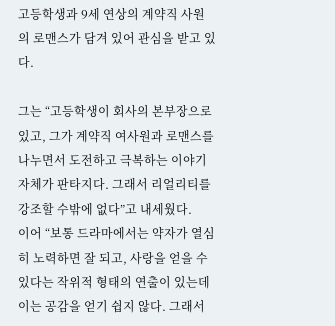고등학생과 9세 연상의 계약직 사원의 로맨스가 담겨 있어 관심을 받고 있다.

그는 “고등학생이 회사의 본부장으로 있고, 그가 계약직 여사원과 로맨스를 나누면서 도전하고 극복하는 이야기 자체가 판타지다. 그래서 리얼리티를 강조할 수밖에 없다”고 내세웠다.
이어 “보통 드라마에서는 약자가 열심히 노력하면 잘 되고, 사랑을 얻을 수 있다는 작위적 형태의 연출이 있는데 이는 공감을 얻기 쉽지 않다. 그래서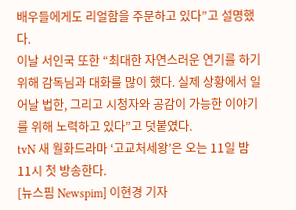배우들에게도 리얼함을 주문하고 있다”고 설명했다.
이날 서인국 또한 “최대한 자연스러운 연기를 하기 위해 감독님과 대화를 많이 했다. 실제 상황에서 일어날 법한, 그리고 시청자와 공감이 가능한 이야기를 위해 노력하고 있다”고 덧붙였다.
tvN 새 월화드라마 ‘고교처세왕’은 오는 11일 밤 11시 첫 방송한다.
[뉴스핌 Newspim] 이현경 기자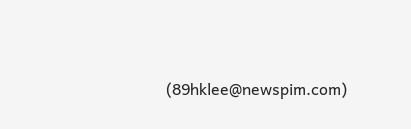(89hklee@newspim.com)